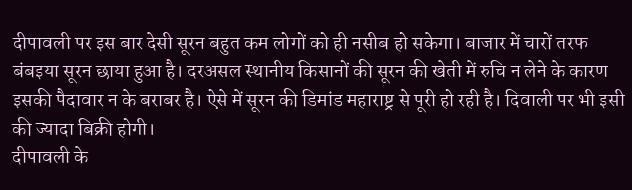दीपावली पर इस बार देसी सूरन बहुत कम लोगों को ही नसीब हो सकेगा। बाजार में चारों तरफ बंबइया सूरन छाया हुआ है। दरअसल स्थानीय किसानों की सूरन की खेती में रुचि न लेने के कारण इसकी पैदावार न के बराबर है। ऐसे में सूरन की डिमांड महाराष्ट्र से पूरी हो रही है। दिवाली पर भी इसी की ज्यादा बिक्री होगी।
दीपावली के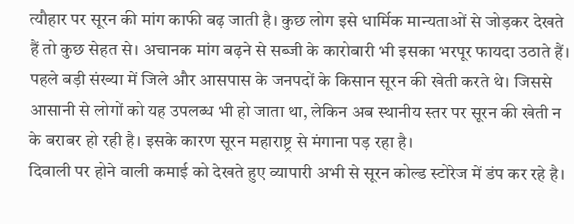त्यौहार पर सूरन की मांग काफी बढ़ जाती है। कुछ लोग इसे धार्मिक मान्यताओं से जोड़कर देखते हैं तो कुछ सेहत से। अचानक मांग बढ़ने से सब्जी के कारोबारी भी इसका भरपूर फायदा उठाते हैं। पहले बड़ी संख्या में जिले और आसपास के जनपदों के किसान सूरन की खेती करते थे। जिससे आसानी से लोगों को यह उपलब्ध भी हो जाता था, लेकिन अब स्थानीय स्तर पर सूरन की खेती न के बराबर हो रही है। इसके कारण सूरन महाराष्ट्र से मंगाना पड़ रहा है।
दिवाली पर होने वाली कमाई को देखते हुए व्यापारी अभी से सूरन कोल्ड स्टोरेज में डंप कर रहे है।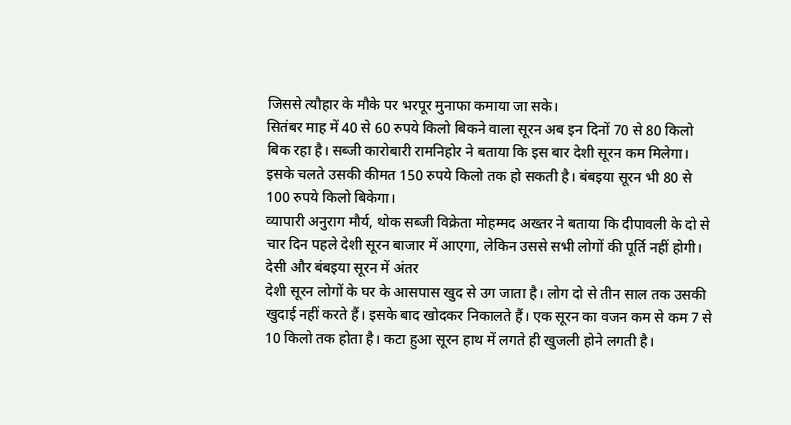जिससे त्यौहार के मौके पर भरपूर मुनाफा कमाया जा सके।
सितंबर माह में 40 से 60 रुपये किलो बिकने वाला सूरन अब इन दिनों 70 से 80 किलो बिक रहा है। सब्जी कारोबारी रामनिहोर ने बताया कि इस बार देशी सूरन कम मिलेगा। इसके चलते उसकी कीमत 150 रुपये किलो तक हो सकती है। बंबइया सूरन भी 80 से 100 रुपये किलो बिकेगा।
व्यापारी अनुराग मौर्य, थोक सब्जी विक्रेता मोहम्मद अख्तर ने बताया कि दीपावली के दो से चार दिन पहले देशी सूरन बाजार में आएगा, लेकिन उससे सभी लोगों की पूर्ति नहीं होगी।
देसी और बंबइया सूरन में अंतर
देशी सूरन लोगों के घर के आसपास खुद से उग जाता है। लोग दो से तीन साल तक उसकी खुदाई नहीं करते हैं। इसके बाद खोदकर निकालते हैं। एक सूरन का वजन कम से कम 7 से 10 किलो तक होता है। कटा हुआ सूरन हाथ में लगते ही खुजली होने लगती है।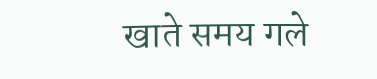खाते समय गले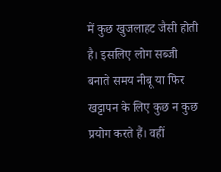में कुछ खुजलाहट जैसी होती है। इसलिए लोग सब्जी बनाते समय नीबू या फिर खट्टापन के लिए कुछ न कुछ प्रयोग करते हैं। वहीं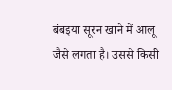बंबइया सूरन खाने में आलू जैसे लगता है। उससे किसी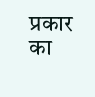प्रकार का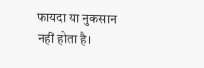फायदा या नुकसान नहीं होता है।